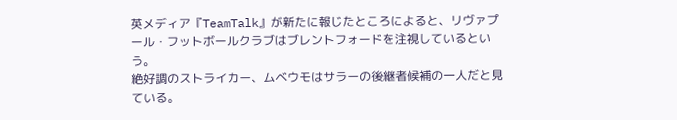英メディア『TeamTalk』が新たに報じたところによると、リヴァプール・フットボールクラブはブレントフォードを注視しているという。
絶好調のストライカー、ムベウモはサラーの後継者候補の一人だと見ている。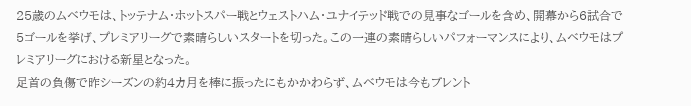25歳のムベウモは、トッテナム・ホットスパー戦とウェストハム・ユナイテッド戦での見事なゴールを含め、開幕から6試合で5ゴールを挙げ、プレミアリーグで素晴らしいスタートを切った。この一連の素晴らしいパフォーマンスにより、ムベウモはプレミアリーグにおける新星となった。
足首の負傷で昨シーズンの約4カ月を棒に振ったにもかかわらず、ムベウモは今もブレント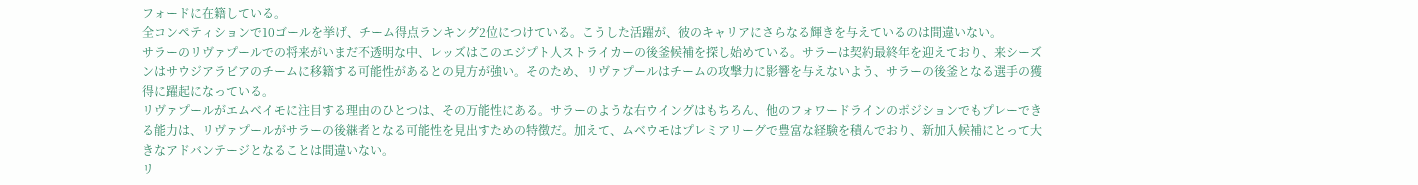フォードに在籍している。
全コンペティションで10ゴールを挙げ、チーム得点ランキング2位につけている。こうした活躍が、彼のキャリアにさらなる輝きを与えているのは間違いない。
サラーのリヴァプールでの将来がいまだ不透明な中、レッズはこのエジプト人ストライカーの後釜候補を探し始めている。サラーは契約最終年を迎えており、来シーズンはサウジアラビアのチームに移籍する可能性があるとの見方が強い。そのため、リヴァプールはチームの攻撃力に影響を与えないよう、サラーの後釜となる選手の獲得に躍起になっている。
リヴァプールがエムベイモに注目する理由のひとつは、その万能性にある。サラーのような右ウイングはもちろん、他のフォワードラインのポジションでもプレーできる能力は、リヴァプールがサラーの後継者となる可能性を見出すための特徴だ。加えて、ムベウモはプレミアリーグで豊富な経験を積んでおり、新加入候補にとって大きなアドバンテージとなることは間違いない。
リ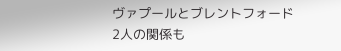ヴァプールとブレントフォード
2人の関係も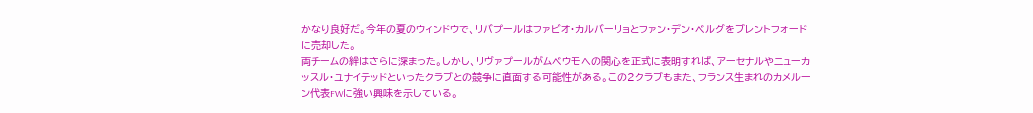かなり良好だ。今年の夏のウィンドウで、リバプールはファビオ・カルバーリョとファン・デン・ベルグをブレントフォードに売却した。
両チームの絆はさらに深まった。しかし、リヴァプールがムベウモへの関心を正式に表明すれば、アーセナルやニューカッスル・ユナイテッドといったクラブとの競争に直面する可能性がある。この2クラブもまた、フランス生まれのカメルーン代表FWに強い興味を示している。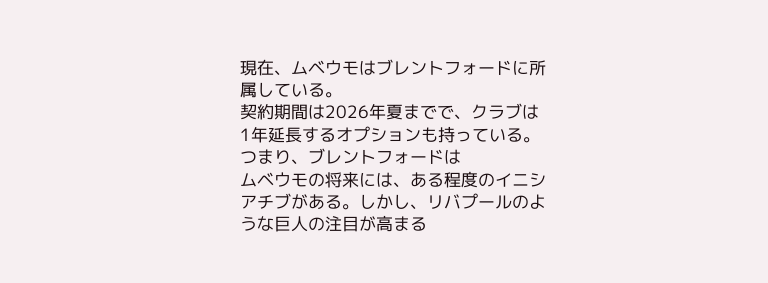現在、ムベウモはブレントフォードに所属している。
契約期間は2026年夏までで、クラブは1年延長するオプションも持っている。つまり、ブレントフォードは
ムベウモの将来には、ある程度のイニシアチブがある。しかし、リバプールのような巨人の注目が高まる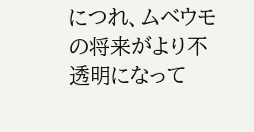につれ、ムベウモの将来がより不透明になって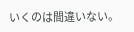いくのは間違いない。